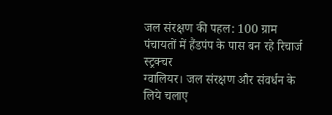जल संरक्षण की पहल: 100 ग्राम पंचायतों में हैंडपंप के पास बन रहे रिचार्ज स्ट्रक्चर
ग्वालियर। जल संरक्षण और संवर्धन के लिये चलाए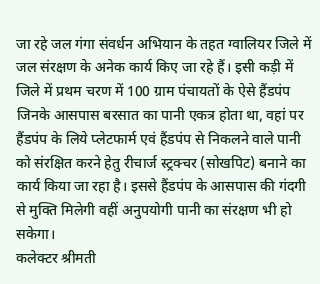जा रहे जल गंगा संवर्धन अभियान के तहत ग्वालियर जिले में जल संरक्षण के अनेक कार्य किए जा रहे हैं। इसी कड़ी में जिले में प्रथम चरण में 100 ग्राम पंचायतों के ऐसे हैंडपंप जिनके आसपास बरसात का पानी एकत्र होता था, वहां पर हैंडपंप के लिये प्लेटफार्म एवं हैंडपंप से निकलने वाले पानी को संरक्षित करने हेतु रीचार्ज स्ट्रक्चर (सोखपिट) बनाने का कार्य किया जा रहा है। इससे हैंडपंप के आसपास की गंदगी से मुक्ति मिलेगी वहीं अनुपयोगी पानी का संरक्षण भी हो सकेगा।
कलेक्टर श्रीमती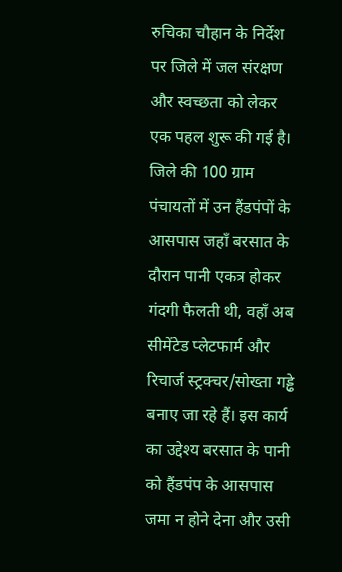रुचिका चौहान के निर्देश पर जिले में जल संरक्षण और स्वच्छता को लेकर एक पहल शुरू की गई है। जिले की 100 ग्राम पंचायतों में उन हैंडपंपों के आसपास जहाँ बरसात के दौरान पानी एकत्र होकर गंदगी फैलती थी, वहाँ अब सीमेंटेड प्लेटफार्म और रिचार्ज स्ट्रक्चर/सोख्ता गड्ढे बनाए जा रहे हैं। इस कार्य का उद्देश्य बरसात के पानी को हैंडपंप के आसपास जमा न होने देना और उसी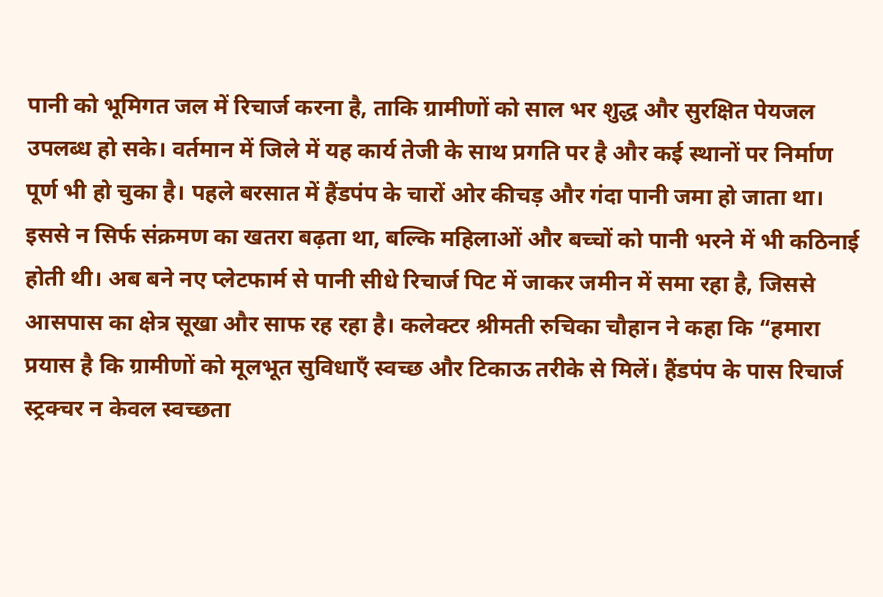पानी को भूमिगत जल में रिचार्ज करना है, ताकि ग्रामीणों को साल भर शुद्ध और सुरक्षित पेयजल उपलब्ध हो सके। वर्तमान में जिले में यह कार्य तेजी के साथ प्रगति पर है और कई स्थानों पर निर्माण पूर्ण भी हो चुका है। पहले बरसात में हैंडपंप के चारों ओर कीचड़ और गंदा पानी जमा हो जाता था। इससे न सिर्फ संक्रमण का खतरा बढ़ता था, बल्कि महिलाओं और बच्चों को पानी भरने में भी कठिनाई होती थी। अब बने नए प्लेटफार्म से पानी सीधे रिचार्ज पिट में जाकर जमीन में समा रहा है, जिससे आसपास का क्षेत्र सूखा और साफ रह रहा है। कलेक्टर श्रीमती रुचिका चौहान ने कहा कि “हमारा प्रयास है कि ग्रामीणों को मूलभूत सुविधाएँ स्वच्छ और टिकाऊ तरीके से मिलें। हैंडपंप के पास रिचार्ज स्ट्रक्चर न केवल स्वच्छता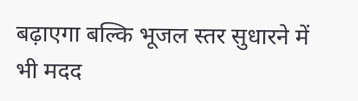बढ़ाएगा बल्कि भूजल स्तर सुधारने में भी मदद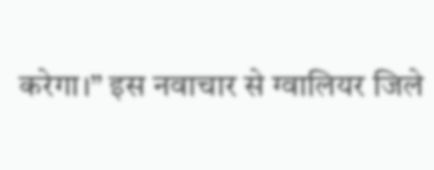करेगा।” इस नवाचार से ग्वालियर जिले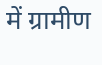में ग्रामीण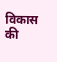विकास की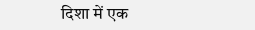दिशा में एक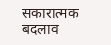सकारात्मक बदलाव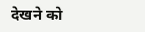देखने को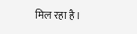मिल रहा है।